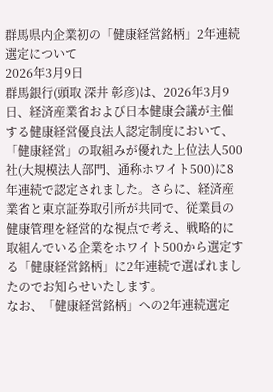群馬県内企業初の「健康経営銘柄」2年連続選定について
2026年3月9日
群馬銀行(頭取 深井 彰彦)は、2026年3月9日、経済産業省および日本健康会議が主催する健康経営優良法人認定制度において、「健康経営」の取組みが優れた上位法人500社(大規模法人部門、通称ホワイト500)に8年連続で認定されました。さらに、経済産業省と東京証券取引所が共同で、従業員の健康管理を経営的な視点で考え、戦略的に取組んでいる企業をホワイト500から選定する「健康経営銘柄」に2年連続で選ばれましたのでお知らせいたします。
なお、「健康経営銘柄」への2年連続選定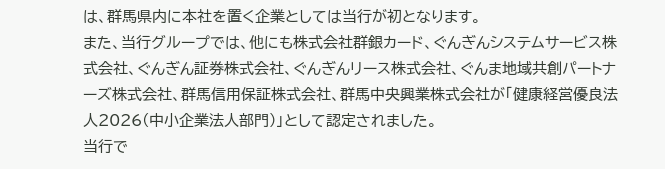は、群馬県内に本社を置く企業としては当行が初となります。
また、当行グループでは、他にも株式会社群銀カード、ぐんぎんシステムサービス株式会社、ぐんぎん証券株式会社、ぐんぎんリース株式会社、ぐんま地域共創パートナーズ株式会社、群馬信用保証株式会社、群馬中央興業株式会社が「健康経営優良法人2026(中小企業法人部門)」として認定されました。
当行で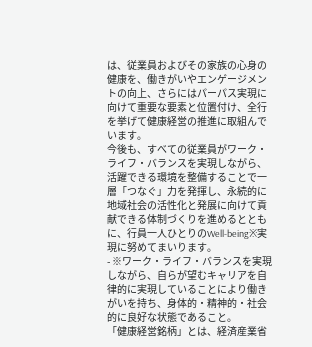は、従業員およびその家族の心身の健康を、働きがいやエンゲージメントの向上、さらにはパーパス実現に向けて重要な要素と位置付け、全行を挙げて健康経営の推進に取組んでいます。
今後も、すべての従業員がワーク・ライフ・バランスを実現しながら、活躍できる環境を整備することで一層「つなぐ」力を発揮し、永続的に地域社会の活性化と発展に向けて貢献できる体制づくりを進めるとともに、行員一人ひとりのWell-being※実現に努めてまいります。
- ※ワーク・ライフ・バランスを実現しながら、自らが望むキャリアを自律的に実現していることにより働きがいを持ち、身体的・精神的・社会的に良好な状態であること。
「健康経営銘柄」とは、経済産業省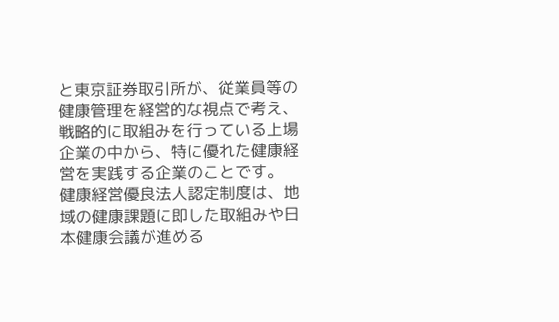と東京証券取引所が、従業員等の健康管理を経営的な視点で考え、戦略的に取組みを行っている上場企業の中から、特に優れた健康経営を実践する企業のことです。
健康経営優良法人認定制度は、地域の健康課題に即した取組みや日本健康会議が進める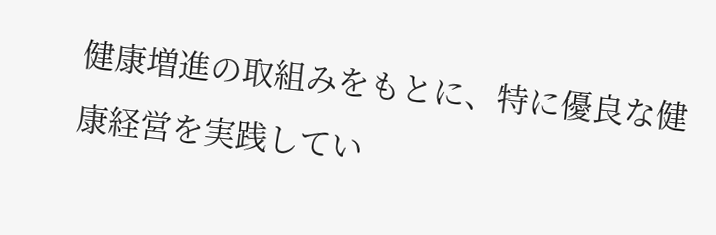健康増進の取組みをもとに、特に優良な健康経営を実践してい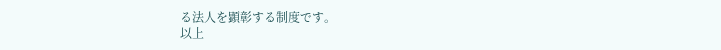る法人を顕彰する制度です。
以上